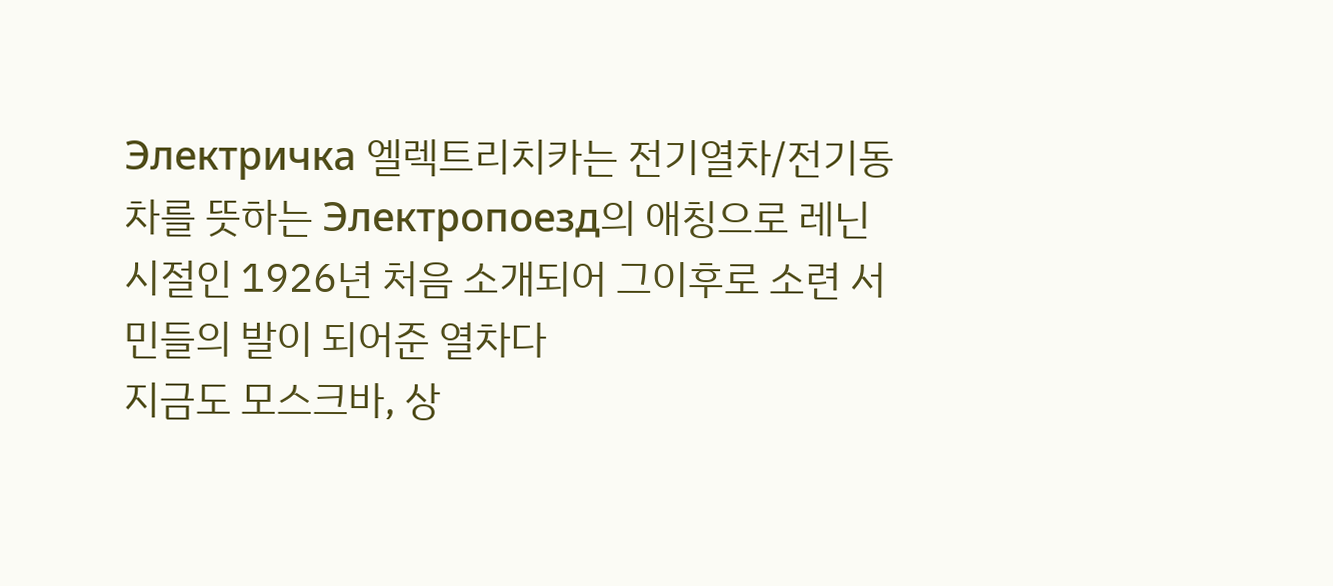Электричка 엘렉트리치카는 전기열차/전기동차를 뜻하는 Электропоезд의 애칭으로 레닌 시절인 1926년 처음 소개되어 그이후로 소련 서민들의 발이 되어준 열차다
지금도 모스크바, 상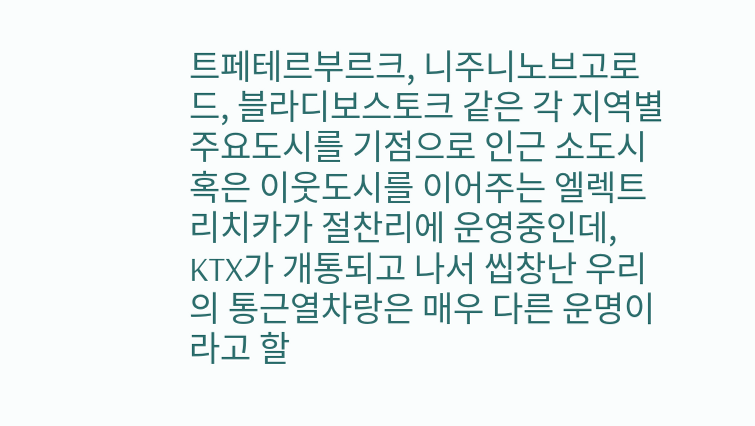트페테르부르크, 니주니노브고로드, 블라디보스토크 같은 각 지역별 주요도시를 기점으로 인근 소도시 혹은 이웃도시를 이어주는 엘렉트리치카가 절찬리에 운영중인데, KTX가 개통되고 나서 씹창난 우리의 통근열차랑은 매우 다른 운명이라고 할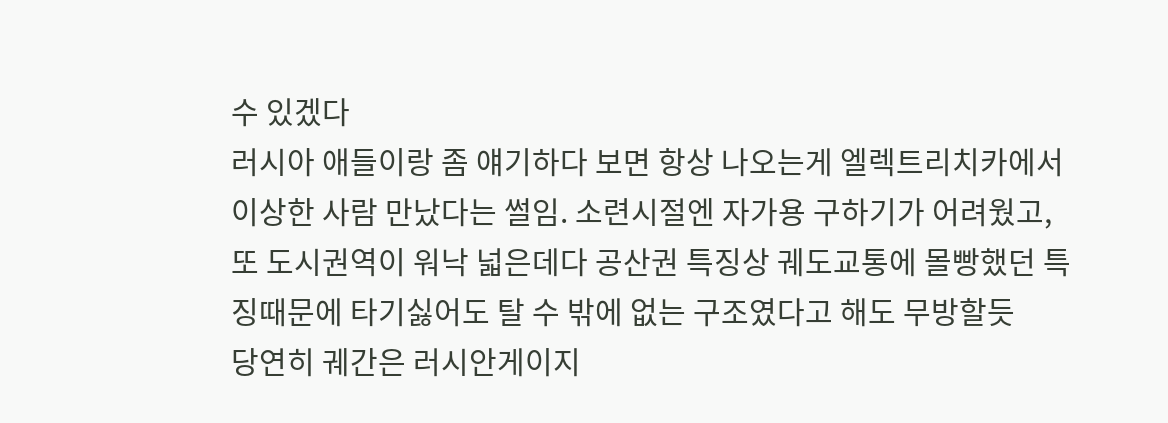수 있겠다
러시아 애들이랑 좀 얘기하다 보면 항상 나오는게 엘렉트리치카에서 이상한 사람 만났다는 썰임. 소련시절엔 자가용 구하기가 어려웠고, 또 도시권역이 워낙 넓은데다 공산권 특징상 궤도교통에 몰빵했던 특징때문에 타기싫어도 탈 수 밖에 없는 구조였다고 해도 무방할듯
당연히 궤간은 러시안게이지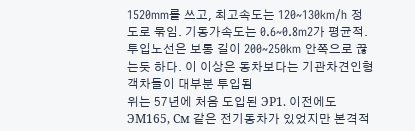1520mm를 쓰고, 최고속도는 120~130km/h 정도로 묶임. 기동가속도는 0.6~0.8m2가 평균적. 투입노선은 보통 길이 200~250km 안쪽으로 끊는듯 하다. 이 이상은 동차보다는 기관차견인형 객차들이 대부분 투입됨
위는 57년에 처음 도입된 ЭР1. 이전에도 ЭМ165, См 같은 전기동차가 있었지만 본격적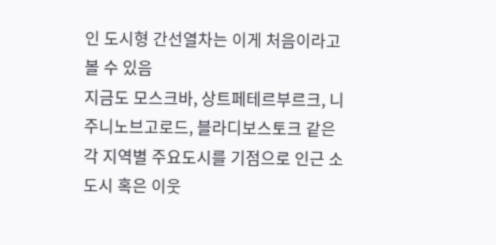인 도시형 간선열차는 이게 처음이라고 볼 수 있음
지금도 모스크바, 상트페테르부르크, 니주니노브고로드, 블라디보스토크 같은 각 지역별 주요도시를 기점으로 인근 소도시 혹은 이웃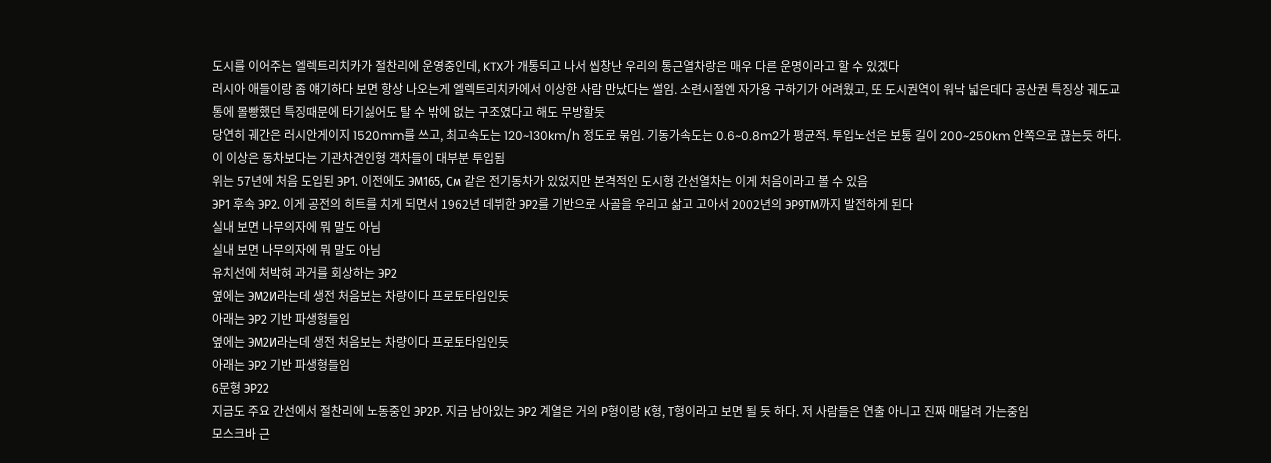도시를 이어주는 엘렉트리치카가 절찬리에 운영중인데, KTX가 개통되고 나서 씹창난 우리의 통근열차랑은 매우 다른 운명이라고 할 수 있겠다
러시아 애들이랑 좀 얘기하다 보면 항상 나오는게 엘렉트리치카에서 이상한 사람 만났다는 썰임. 소련시절엔 자가용 구하기가 어려웠고, 또 도시권역이 워낙 넓은데다 공산권 특징상 궤도교통에 몰빵했던 특징때문에 타기싫어도 탈 수 밖에 없는 구조였다고 해도 무방할듯
당연히 궤간은 러시안게이지 1520mm를 쓰고, 최고속도는 120~130km/h 정도로 묶임. 기동가속도는 0.6~0.8m2가 평균적. 투입노선은 보통 길이 200~250km 안쪽으로 끊는듯 하다. 이 이상은 동차보다는 기관차견인형 객차들이 대부분 투입됨
위는 57년에 처음 도입된 ЭР1. 이전에도 ЭМ165, См 같은 전기동차가 있었지만 본격적인 도시형 간선열차는 이게 처음이라고 볼 수 있음
ЭР1 후속 ЭР2. 이게 공전의 히트를 치게 되면서 1962년 데뷔한 ЭР2를 기반으로 사골을 우리고 삶고 고아서 2002년의 ЭР9ТМ까지 발전하게 된다
실내 보면 나무의자에 뭐 말도 아님
실내 보면 나무의자에 뭐 말도 아님
유치선에 처박혀 과거를 회상하는 ЭР2
옆에는 ЭМ2И라는데 생전 처음보는 차량이다 프로토타입인듯
아래는 ЭР2 기반 파생형들임
옆에는 ЭМ2И라는데 생전 처음보는 차량이다 프로토타입인듯
아래는 ЭР2 기반 파생형들임
6문형 ЭР22
지금도 주요 간선에서 절찬리에 노동중인 ЭР2Р. 지금 남아있는 ЭР2 계열은 거의 Р형이랑 К형, Т형이라고 보면 될 듯 하다. 저 사람들은 연출 아니고 진짜 매달려 가는중임
모스크바 근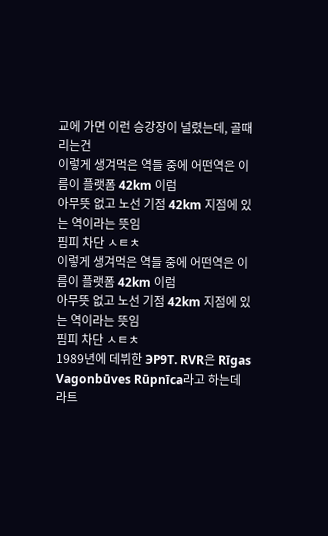교에 가면 이런 승강장이 널렸는데, 골때리는건
이렇게 생겨먹은 역들 중에 어떤역은 이름이 플랫폼 42km 이럼
아무뜻 없고 노선 기점 42km 지점에 있는 역이라는 뜻임
핌피 차단 ㅅㅌㅊ
이렇게 생겨먹은 역들 중에 어떤역은 이름이 플랫폼 42km 이럼
아무뜻 없고 노선 기점 42km 지점에 있는 역이라는 뜻임
핌피 차단 ㅅㅌㅊ
1989년에 데뷔한 ЭР9Т. RVR은 Rīgas Vagonbūves Rūpnīca라고 하는데 라트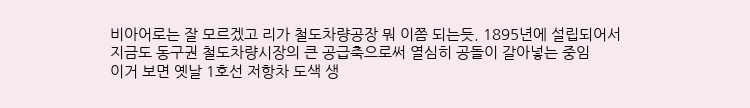비아어로는 잘 모르겠고 리가 철도차량공장 뭐 이쯤 되는듯. 1895년에 설립되어서 지금도 동구권 철도차량시장의 큰 공급축으로써 열심히 공돌이 갈아넣는 중임
이거 보면 옛날 1호선 저항차 도색 생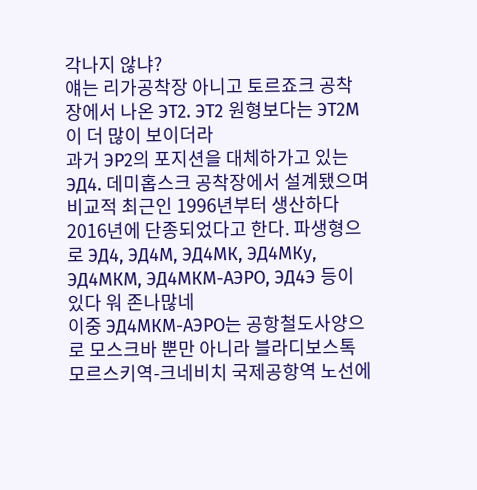각나지 않냐?
얘는 리가공착장 아니고 토르죠크 공착장에서 나온 ЭТ2. ЭТ2 원형보다는 ЭТ2М이 더 많이 보이더라
과거 ЭР2의 포지션을 대체하가고 있는 ЭД4. 데미홉스크 공착장에서 설계됐으며 비교적 최근인 1996년부터 생산하다 2016년에 단종되었다고 한다. 파생형으로 ЭД4, ЭД4М, ЭД4МК, ЭД4МКу, ЭД4МКМ, ЭД4МКМ-АЭРО, ЭД4Э 등이 있다 워 존나많네
이중 ЭД4МКМ-АЭРО는 공항철도사양으로 모스크바 뿐만 아니라 블라디보스톡 모르스키역-크네비치 국제공항역 노선에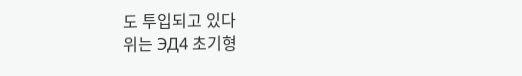도 투입되고 있다
위는 ЭД4 초기형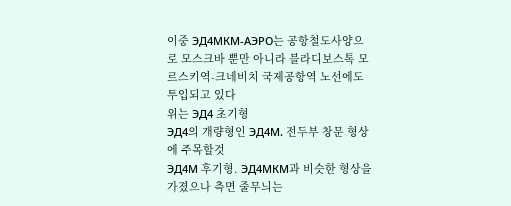이중 ЭД4МКМ-АЭРО는 공항철도사양으로 모스크바 뿐만 아니라 블라디보스톡 모르스키역-크네비치 국제공항역 노선에도 투입되고 있다
위는 ЭД4 초기형
ЭД4의 개량형인 ЭД4М. 전두부 창문 형상에 주목할것
ЭД4М 후기형. ЭД4МКМ과 비슷한 형상을 가졌으나 측면 줄무늬는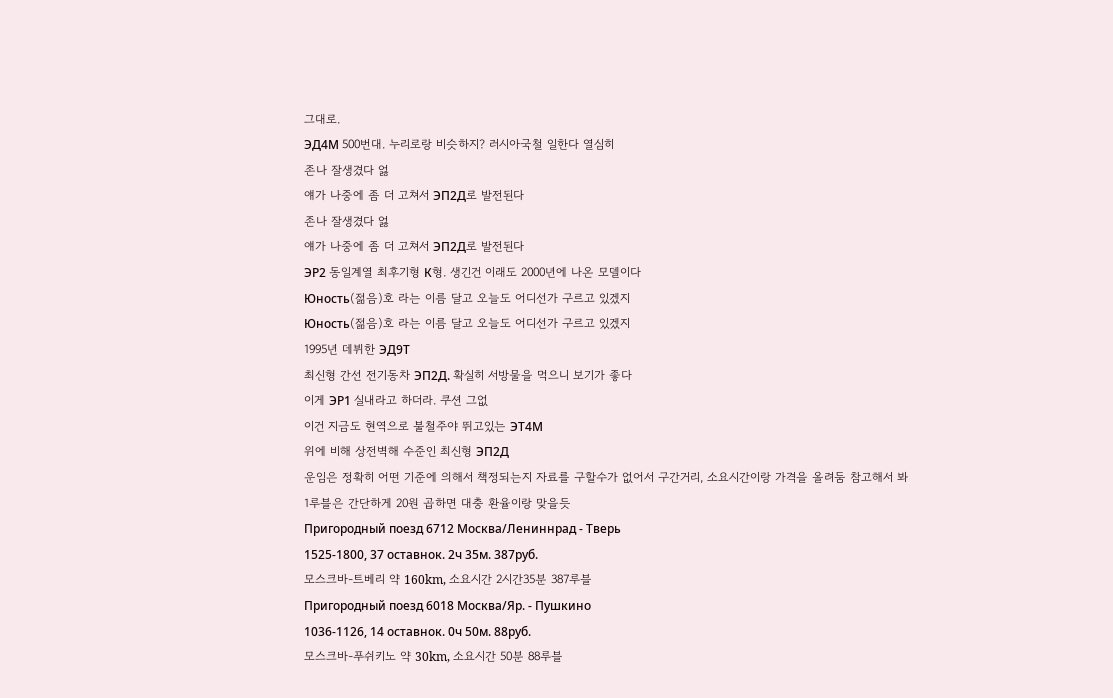그대로.
ЭД4М 500번대. 누리로랑 비슷하지? 러시아국철 일한다 열심히
존나 잘생겼다 엃
얘가 나중에 좀 더 고쳐서 ЭП2Д로 발전된다
존나 잘생겼다 엃
얘가 나중에 좀 더 고쳐서 ЭП2Д로 발전된다
ЭР2 동일계열 최후기형 К형. 생긴건 이래도 2000년에 나온 모델이다
Юность(젊음)호 라는 이름 달고 오늘도 어디선가 구르고 있겠지
Юность(젊음)호 라는 이름 달고 오늘도 어디선가 구르고 있겠지
1995년 데뷔한 ЭД9Т
최신형 간선 전기동차 ЭП2Д. 확실히 서방물을 먹으니 보기가 좋다
이게 ЭР1 실내라고 하더라. 쿠션 그없
이건 지금도 현역으로 불철주야 뛰고있는 ЭТ4М
위에 비해 상전벽해 수준인 최신형 ЭП2Д
운임은 정확히 어떤 기준에 의해서 책정되는지 자료를 구할수가 없어서 구간거리, 소요시간이랑 가격을 올려둠 참고해서 봐
1루블은 간단하게 20원 곱하면 대충 환율이랑 맞을듯
Пригородный поезд 6712 Москва/Лениннрад - Тверь
1525-1800, 37 оставнок. 2ч 35м. 387руб.
모스크바-트베리 약 160km, 소요시간 2시간35분 387루블
Пригородный поезд 6018 Москва/Яр. - Пушкино
1036-1126, 14 оставнок. 0ч 50м. 88руб.
모스크바-푸쉬키노 약 30km, 소요시간 50분 88루블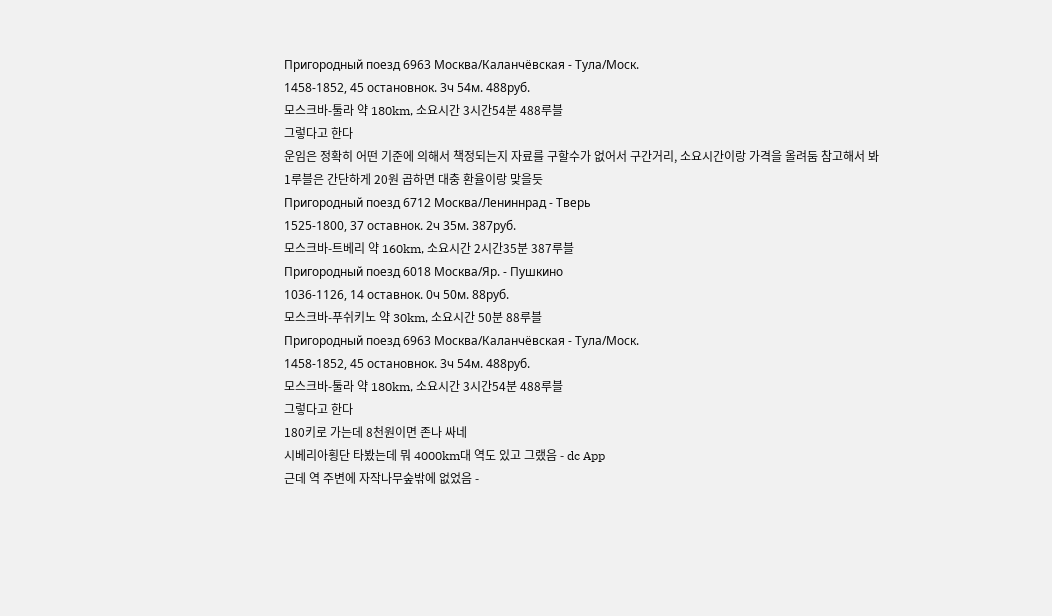Пригородный поезд 6963 Москва/Каланчёвская - Тула/Моск.
1458-1852, 45 остановнок. 3ч 54м. 488руб.
모스크바-툴라 약 180km, 소요시간 3시간54분 488루블
그렇다고 한다
운임은 정확히 어떤 기준에 의해서 책정되는지 자료를 구할수가 없어서 구간거리, 소요시간이랑 가격을 올려둠 참고해서 봐
1루블은 간단하게 20원 곱하면 대충 환율이랑 맞을듯
Пригородный поезд 6712 Москва/Лениннрад - Тверь
1525-1800, 37 оставнок. 2ч 35м. 387руб.
모스크바-트베리 약 160km, 소요시간 2시간35분 387루블
Пригородный поезд 6018 Москва/Яр. - Пушкино
1036-1126, 14 оставнок. 0ч 50м. 88руб.
모스크바-푸쉬키노 약 30km, 소요시간 50분 88루블
Пригородный поезд 6963 Москва/Каланчёвская - Тула/Моск.
1458-1852, 45 остановнок. 3ч 54м. 488руб.
모스크바-툴라 약 180km, 소요시간 3시간54분 488루블
그렇다고 한다
180키로 가는데 8천원이면 존나 싸네
시베리아횡단 타봤는데 뭐 4000km대 역도 있고 그랬음 - dc App
근데 역 주변에 자작나무숲밖에 없었음 -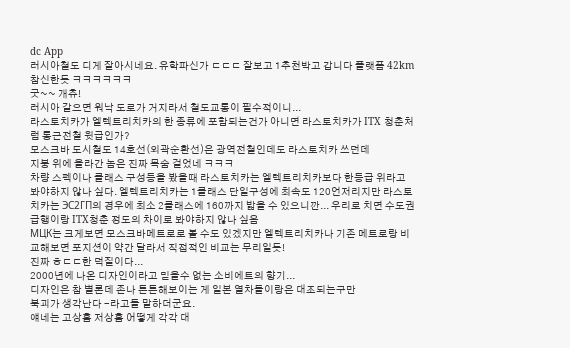dc App
러시아철도 디게 잘아시네요. 유학파신가 ㄷㄷㄷ 잘보고 1추천박고 갑니다 플랫폼 42km 참신한듯 ㅋㅋㅋㅋㅋㅋ
굿~~ 개츄!
러시아 같으면 워낙 도로가 거지라서 철도교통이 필수적이니...
라스토치카가 엘렉트리치카의 한 종류에 포함되는건가 아니면 라스토치카가 ITX 청춘처럼 통근전철 윗급인가?
모스크바 도시철도 14호선(외곽순환선)은 광역전철인데도 라스토치카 쓰던데
지붕 위에 올라간 놈은 진짜 목숨 걸었네 ㅋㅋㅋ
차량 스펙이나 클래스 구성등을 봤을때 라스토치카는 엘렉트리치카보다 한등급 위라고 봐야하지 않나 싶다. 엘렉트리치카는 1클래스 단일구성에 최속도 120언저리지만 라스토치카는 ЭС2ГП의 경우에 최소 2클래스에 160까지 밟을 수 있으니깐... 우리로 치면 수도권급행이랑 ITX청춘 정도의 차이로 봐야하지 않나 싶음
МЦК는 크게보면 모스크바메트로로 볼 수도 있겠지만 엘렉트리치카나 기존 메트로랑 비교해보면 포지션이 약간 달라서 직접적인 비교는 무리일듯!
진짜 ㅎㄷㄷ한 덕질이다...
2000년에 나온 디자인이라고 믿을수 없는 소비에트의 향기...
디자인은 참 별론데 존나 튼튼해보이는 게 일본 열차들이랑은 대조되는구만
북괴가 생각난다 -라고들 말하더군요.
얘네는 고상홈 저상홈 어떻게 각각 대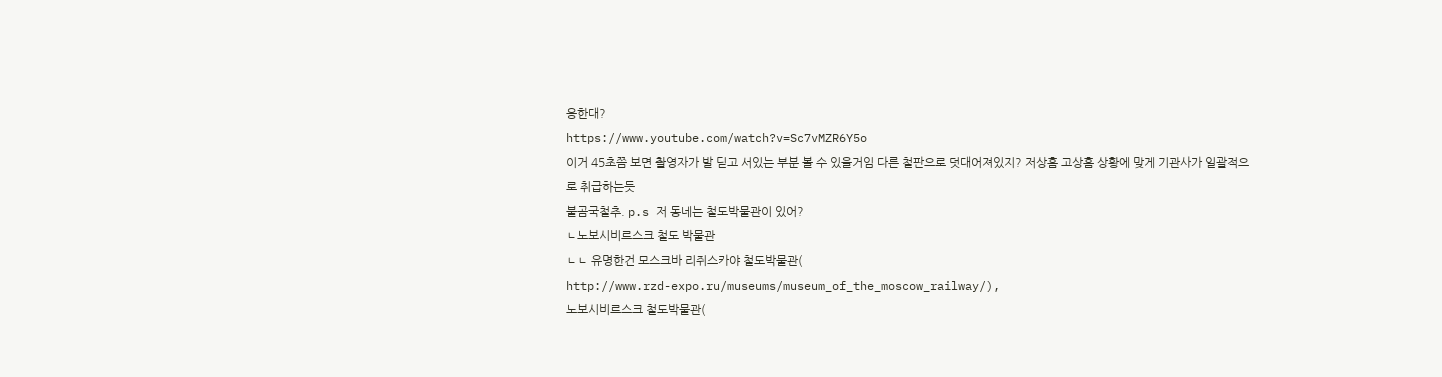응한대?
https://www.youtube.com/watch?v=Sc7vMZR6Y5o
이거 45초쯤 보면 촬영자가 발 딛고 서있는 부분 볼 수 있을거임 다른 철판으로 덧대어져있지? 저상홈 고상홈 상황에 맞게 기관사가 일괄적으로 취급하는듯
불곰국철추. p.s 저 동네는 철도박물관이 있어?
ㄴ노보시비르스크 철도 박물관
ㄴㄴ 유명한건 모스크바 리쥐스카야 철도박물관(
http://www.rzd-expo.ru/museums/museum_of_the_moscow_railway/),
노보시비르스크 철도박물관(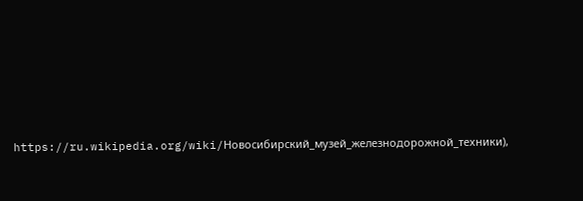https://ru.wikipedia.org/wiki/Новосибирский_музей_железнодорожной_техники),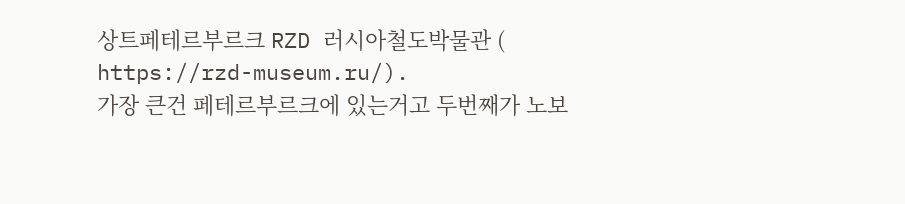상트페테르부르크 RZD 러시아철도박물관 (
https://rzd-museum.ru/).
가장 큰건 페테르부르크에 있는거고 두번째가 노보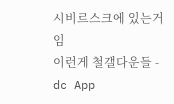시비르스크에 있는거임
이런게 철갤다운들 - dc App